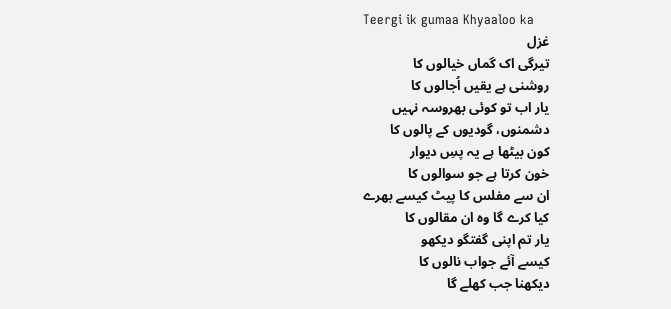Teergi ik gumaa Khyaaloo ka
غزل
تیرگی اک گماں خیالوں کا
روشنی ہے یقیں اُجالوں کا
یار اب تو کوئی بھروسہ نہیں
دشمنوں، گودیوں کے پالوں کا
کون بیٹھا ہے یہ پسِ دیوار
خون کرتا ہے جو سوالوں کا
ان سے مفلس کا پیٹ کیسے بھرے
کیا کرے گا وہ ان مقالوں کا
یار تم اپنی گفتگو دیکھو
کیسے آئے جواب نالوں کا
دیکھنا جب کھلے گا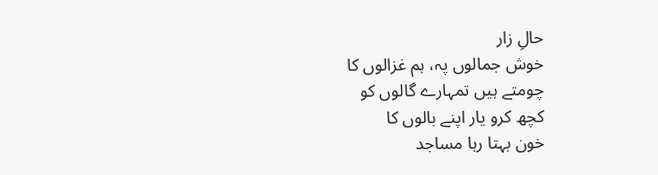حالِ زار
خوش جمالوں پہ، ہم غزالوں کا
چومتے ہیں تمہارے گالوں کو
کچھ کرو یار اپنے بالوں کا
خون بہتا رہا مساجد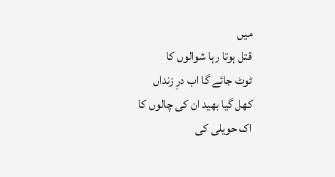میں
قتل ہوتا رہا شوالوں کا
ٹوٹ جائے گا اب درِ زنداں
کھل گیا بھید ان کی چالوں کا
اک حویلی کی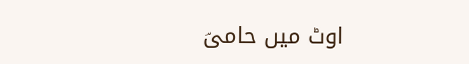اوٹ میں حامیؔ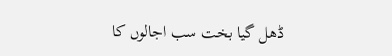ڈھل گیا بخت سب اجالوں کا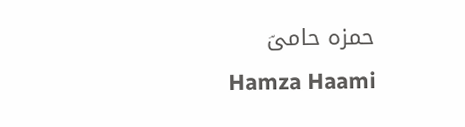حمزہ حامیؔ
Hamza Haami